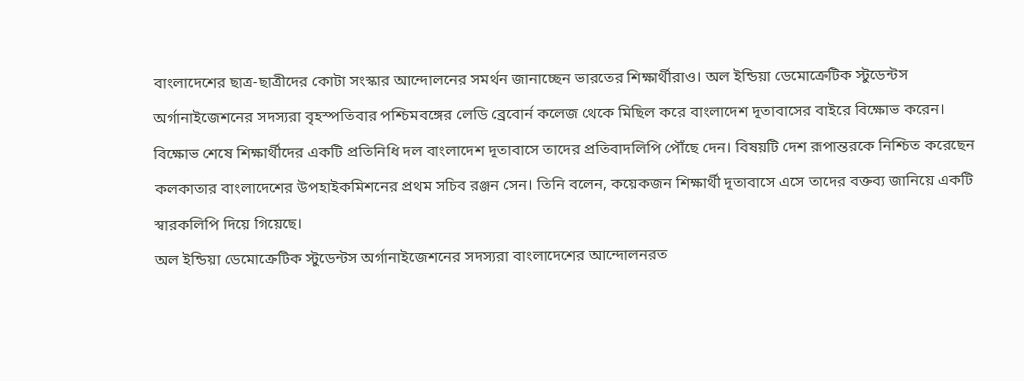বাংলাদেশের ছাত্র-ছাত্রীদের কোটা সংস্কার আন্দোলনের সমর্থন জানাচ্ছেন ভারতের শিক্ষার্থীরাও। অল ইন্ডিয়া ডেমোক্রেটিক স্টুডেন্টস অর্গানাইজেশনের সদস্যরা বৃহস্পতিবার পশ্চিমবঙ্গের লেডি ব্রেবোর্ন কলেজ থেকে মিছিল করে বাংলাদেশ দূতাবাসের বাইরে বিক্ষোভ করেন।
বিক্ষোভ শেষে শিক্ষার্থীদের একটি প্রতিনিধি দল বাংলাদেশ দূতাবাসে তাদের প্রতিবাদলিপি পৌঁছে দেন। বিষয়টি দেশ রূপান্তরকে নিশ্চিত করেছেন কলকাতার বাংলাদেশের উপহাইকমিশনের প্রথম সচিব রঞ্জন সেন। তিনি বলেন, কয়েকজন শিক্ষার্থী দূতাবাসে এসে তাদের বক্তব্য জানিয়ে একটি স্বারকলিপি দিয়ে গিয়েছে।
অল ইন্ডিয়া ডেমোক্রেটিক স্টুডেন্টস অর্গানাইজেশনের সদস্যরা বাংলাদেশের আন্দোলনরত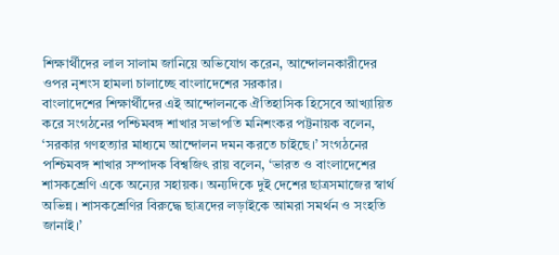শিক্ষার্থীদের লাল সালাম জানিয়ে অভিযোগ করেন, আন্দোলনকারীদের ওপর নৃশংস হামলা চালাচ্ছে বাংলাদেশের সরকার।
বাংলাদেশের শিক্ষার্থীদের এই আন্দোলনকে ঐতিহাসিক হিসেবে আখ্যায়িত করে সংগঠনের পশ্চিমবঙ্গ শাখার সভাপতি মনিশংকর পট্টনায়ক বলেন, ‘সরকার গণহত্যার মাধ্যমে আন্দোলন দমন করতে চাইছে।’ সংগঠনের পশ্চিমবঙ্গ শাখার সম্পাদক বিশ্বজিৎ রায় বলেন, ‘ভারত ও বাংলাদেশের শাসকশ্রেণি একে অন্যের সহায়ক। অন্যদিকে দুই দেশের ছাত্রসমাজের স্বার্থ অভিন্ন। শাসকশ্রেণির বিরুদ্ধে ছাত্রদের লড়াইকে আমরা সমর্থন ও সংহতি জানাই।’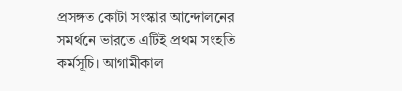প্রসঙ্গত কোটা সংস্কার আন্দোলনের সমর্থনে ভারতে এটিই প্রথম সংহতি কর্মসূচি। আগামীকাল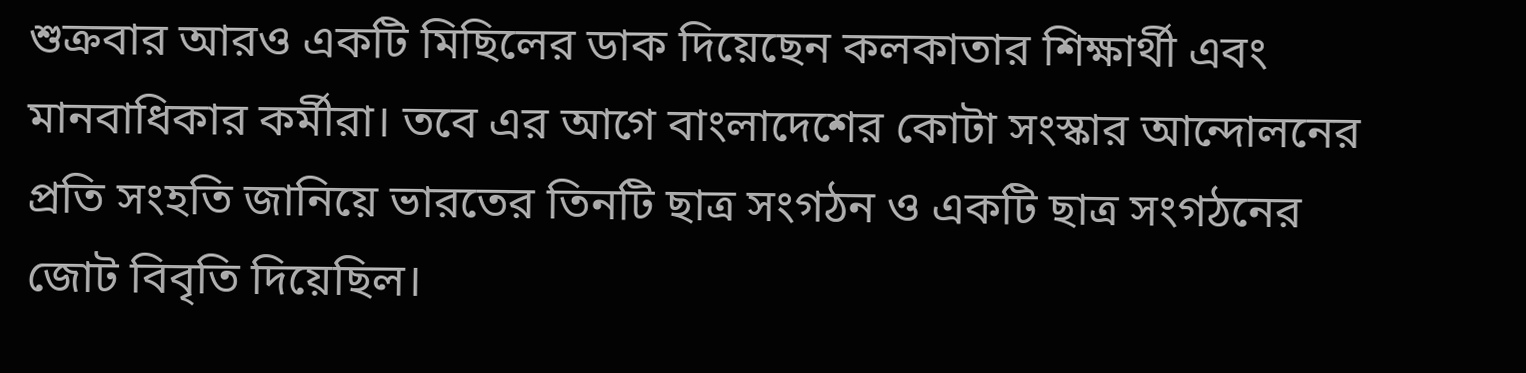শুক্রবার আরও একটি মিছিলের ডাক দিয়েছেন কলকাতার শিক্ষার্থী এবং মানবাধিকার কর্মীরা। তবে এর আগে বাংলাদেশের কোটা সংস্কার আন্দোলনের প্রতি সংহতি জানিয়ে ভারতের তিনটি ছাত্র সংগঠন ও একটি ছাত্র সংগঠনের জোট বিবৃতি দিয়েছিল।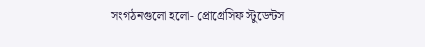সংগঠনগুলো হলো- প্রোগ্রেসিফ স্টুডেন্টস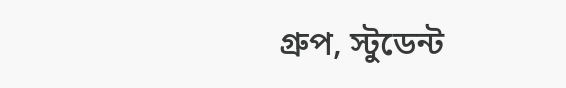গ্রুপ, স্টুডেন্ট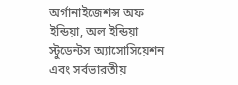অর্গানাইজেশন্স অফ ইন্ডিয়া, অল ইন্ডিয়া স্টুডেন্টস অ্যাসোসিয়েশন এবং সর্বভারতীয়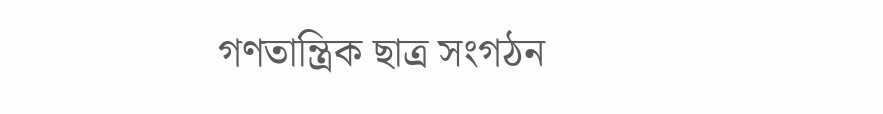গণতান্ত্রিক ছাত্র সংগঠন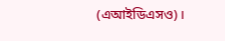(এআইডিএসও)।